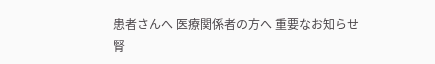患者さんへ 医療関係者の方へ 重要なお知らせ
腎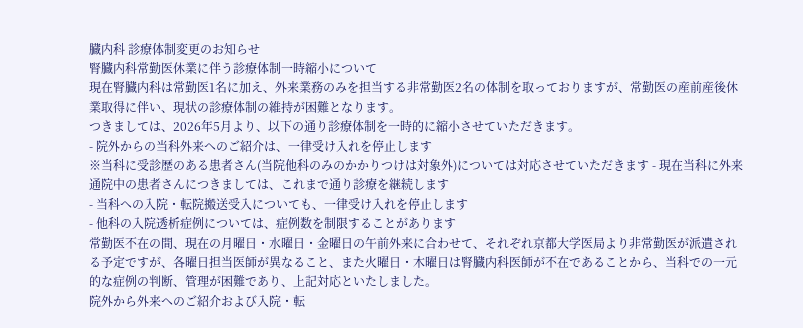臓内科 診療体制変更のお知らせ
腎臓内科常勤医休業に伴う診療体制一時縮小について
現在腎臓内科は常勤医1名に加え、外来業務のみを担当する非常勤医2名の体制を取っておりますが、常勤医の産前産後休業取得に伴い、現状の診療体制の維持が困難となります。
つきましては、2026年5月より、以下の通り診療体制を一時的に縮小させていただきます。
- 院外からの当科外来へのご紹介は、一律受け入れを停止します
※当科に受診歴のある患者さん(当院他科のみのかかりつけは対象外)については対応させていただきます - 現在当科に外来通院中の患者さんにつきましては、これまで通り診療を継続します
- 当科への入院・転院搬送受入についても、一律受け入れを停止します
- 他科の入院透析症例については、症例数を制限することがあります
常勤医不在の間、現在の月曜日・水曜日・金曜日の午前外来に合わせて、それぞれ京都大学医局より非常勤医が派遣される予定ですが、各曜日担当医師が異なること、また火曜日・木曜日は腎臓内科医師が不在であることから、当科での一元的な症例の判断、管理が困難であり、上記対応といたしました。
院外から外来へのご紹介および入院・転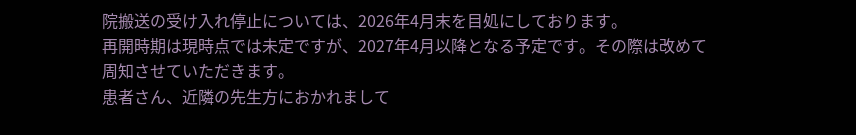院搬送の受け入れ停止については、2026年4月末を目処にしております。
再開時期は現時点では未定ですが、2027年4月以降となる予定です。その際は改めて周知させていただきます。
患者さん、近隣の先生方におかれまして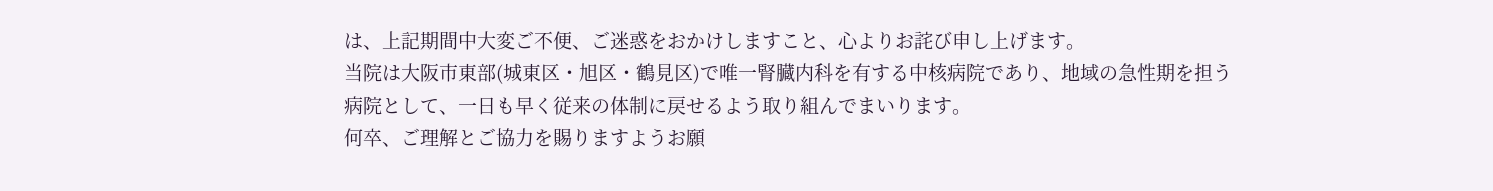は、上記期間中大変ご不便、ご迷惑をおかけしますこと、心よりお詫び申し上げます。
当院は大阪市東部(城東区・旭区・鶴見区)で唯一腎臓内科を有する中核病院であり、地域の急性期を担う病院として、一日も早く従来の体制に戻せるよう取り組んでまいります。
何卒、ご理解とご協力を賜りますようお願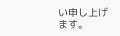い申し上げます。